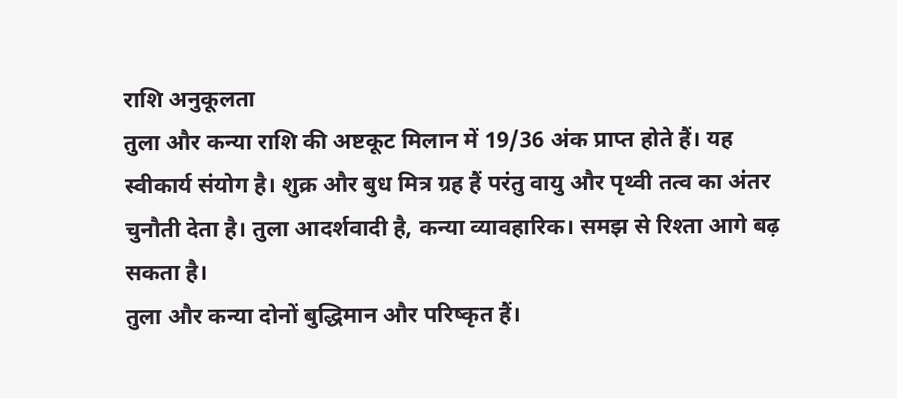राशि अनुकूलता
तुला और कन्या राशि की अष्टकूट मिलान में 19/36 अंक प्राप्त होते हैं। यह स्वीकार्य संयोग है। शुक्र और बुध मित्र ग्रह हैं परंतु वायु और पृथ्वी तत्व का अंतर चुनौती देता है। तुला आदर्शवादी है, कन्या व्यावहारिक। समझ से रिश्ता आगे बढ़ सकता है।
तुला और कन्या दोनों बुद्धिमान और परिष्कृत हैं।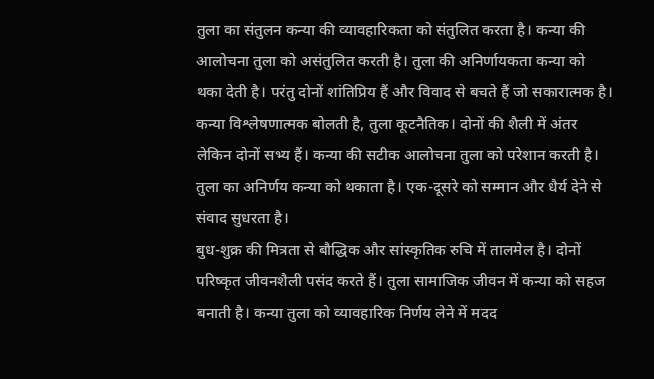तुला का संतुलन कन्या की व्यावहारिकता को संतुलित करता है। कन्या की आलोचना तुला को असंतुलित करती है। तुला की अनिर्णायकता कन्या को थका देती है। परंतु दोनों शांतिप्रिय हैं और विवाद से बचते हैं जो सकारात्मक है।
कन्या विश्लेषणात्मक बोलती है, तुला कूटनैतिक। दोनों की शैली में अंतर लेकिन दोनों सभ्य हैं। कन्या की सटीक आलोचना तुला को परेशान करती है। तुला का अनिर्णय कन्या को थकाता है। एक-दूसरे को सम्मान और धैर्य देने से संवाद सुधरता है।
बुध-शुक्र की मित्रता से बौद्धिक और सांस्कृतिक रुचि में तालमेल है। दोनों परिष्कृत जीवनशैली पसंद करते हैं। तुला सामाजिक जीवन में कन्या को सहज बनाती है। कन्या तुला को व्यावहारिक निर्णय लेने में मदद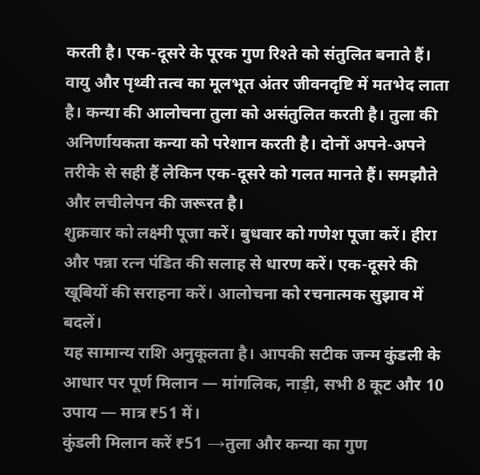करती है। एक-दूसरे के पूरक गुण रिश्ते को संतुलित बनाते हैं।
वायु और पृथ्वी तत्व का मूलभूत अंतर जीवनदृष्टि में मतभेद लाता है। कन्या की आलोचना तुला को असंतुलित करती है। तुला की अनिर्णायकता कन्या को परेशान करती है। दोनों अपने-अपने तरीके से सही हैं लेकिन एक-दूसरे को गलत मानते हैं। समझौते और लचीलेपन की जरूरत है।
शुक्रवार को लक्ष्मी पूजा करें। बुधवार को गणेश पूजा करें। हीरा और पन्ना रत्न पंडित की सलाह से धारण करें। एक-दूसरे की खूबियों की सराहना करें। आलोचना को रचनात्मक सुझाव में बदलें।
यह सामान्य राशि अनुकूलता है। आपकी सटीक जन्म कुंडली के आधार पर पूर्ण मिलान — मांगलिक, नाड़ी, सभी 8 कूट और 10 उपाय — मात्र ₹51 में।
कुंडली मिलान करें ₹51 →तुला और कन्या का गुण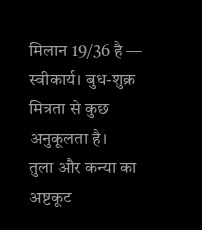मिलान 19/36 है — स्वीकार्य। बुध-शुक्र मित्रता से कुछ अनुकूलता है।
तुला और कन्या का अष्टकूट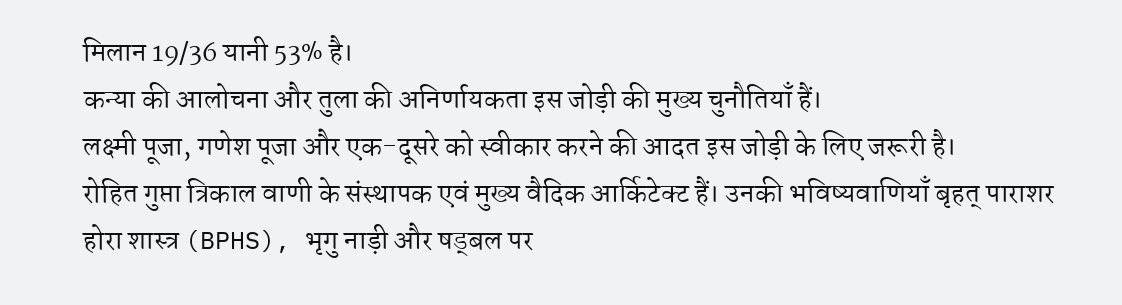मिलान 19/36 यानी 53% है।
कन्या की आलोचना और तुला की अनिर्णायकता इस जोड़ी की मुख्य चुनौतियाँ हैं।
लक्ष्मी पूजा, गणेश पूजा और एक-दूसरे को स्वीकार करने की आदत इस जोड़ी के लिए जरूरी है।
रोहित गुप्ता त्रिकाल वाणी के संस्थापक एवं मुख्य वैदिक आर्किटेक्ट हैं। उनकी भविष्यवाणियाँ बृहत् पाराशर होरा शास्त्र (BPHS), भृगु नाड़ी और षड्बल पर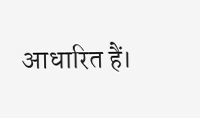आधारित हैं।